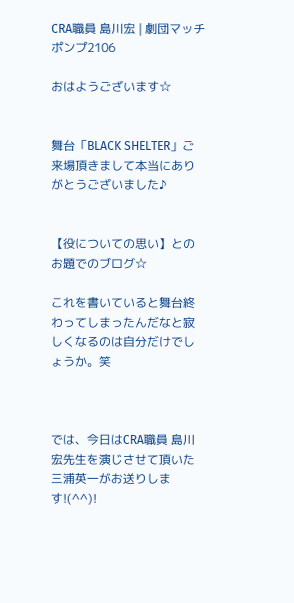CRA職員 島川宏 | 劇団マッチポンプ2106

おはようございます☆


舞台「BLACK SHELTER」ご来場頂きまして本当にありがとうございました♪


【役についての思い】とのお題でのブログ☆

これを書いていると舞台終わってしまったんだなと寂しくなるのは自分だけでしょうか。笑



では、今日はCRA職員 島川宏先生を演じさせて頂いた三浦英一がお送りします!(^^)!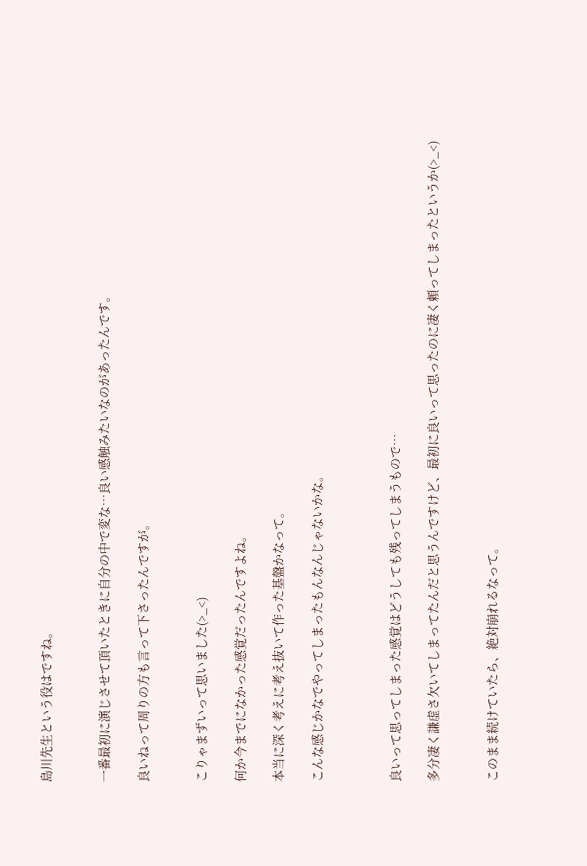島川先生という役はですね。


一番最初に演じさせて頂いたときに自分の中で変な…良い感触みたいなのがあったんです。

良いねって周りの方も言って下さったんですが。


こりゃまずいって思いました(>_<)

何か今までになかった感覚だったんですよね。

本当に深く考えに考え抜いて作った基盤かなって。

こんな感じかなでやってしまったもんなんじゃないかな。



良いって思ってしまった感覚はどうしても残ってしまうもので…

多分凄く謙虚さ欠いてしまってたんだと思うんですけど、最初に良いって思ったのに凄く頼ってしまったというか(>_<)


このまま続けていたら、絶対崩れるなって。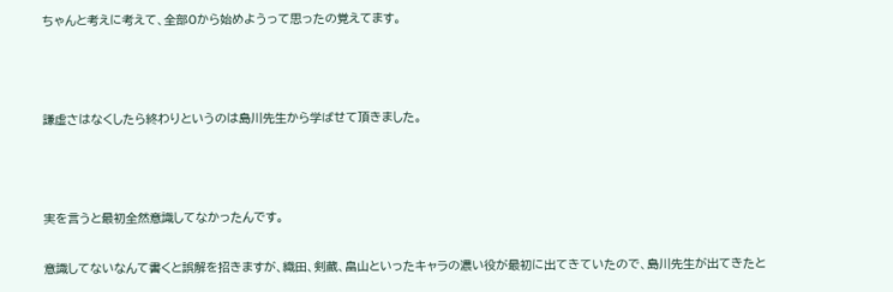ちゃんと考えに考えて、全部0から始めようって思ったの覚えてます。



謙虚さはなくしたら終わりというのは島川先生から学ばせて頂きました。



実を言うと最初全然意識してなかったんです。

意識してないなんて書くと誤解を招きますが、織田、剣蔵、畠山といったキャラの濃い役が最初に出てきていたので、島川先生が出てきたと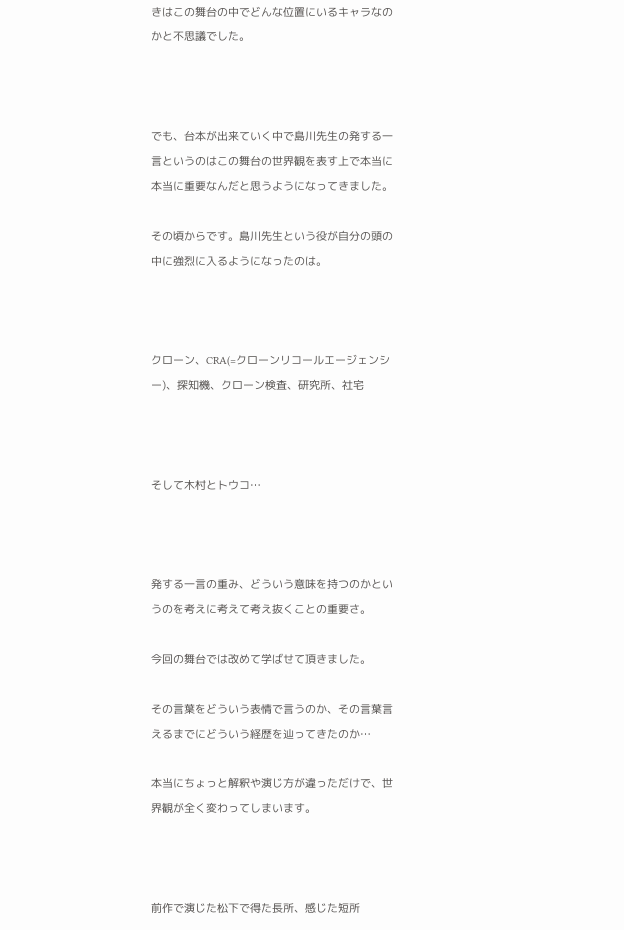きはこの舞台の中でどんな位置にいるキャラなのかと不思議でした。



でも、台本が出来ていく中で島川先生の発する一言というのはこの舞台の世界観を表す上で本当に本当に重要なんだと思うようになってきました。

その頃からです。島川先生という役が自分の頭の中に強烈に入るようになったのは。



クローン、CRA(=クローンリコールエージェンシー)、探知機、クローン検査、研究所、社宅



そして木村とトウコ…



発する一言の重み、どういう意味を持つのかというのを考えに考えて考え抜くことの重要さ。

今回の舞台では改めて学ばせて頂きました。

その言葉をどういう表情で言うのか、その言葉言えるまでにどういう経歴を辿ってきたのか…

本当にちょっと解釈や演じ方が違っただけで、世界観が全く変わってしまいます。



前作で演じた松下で得た長所、感じた短所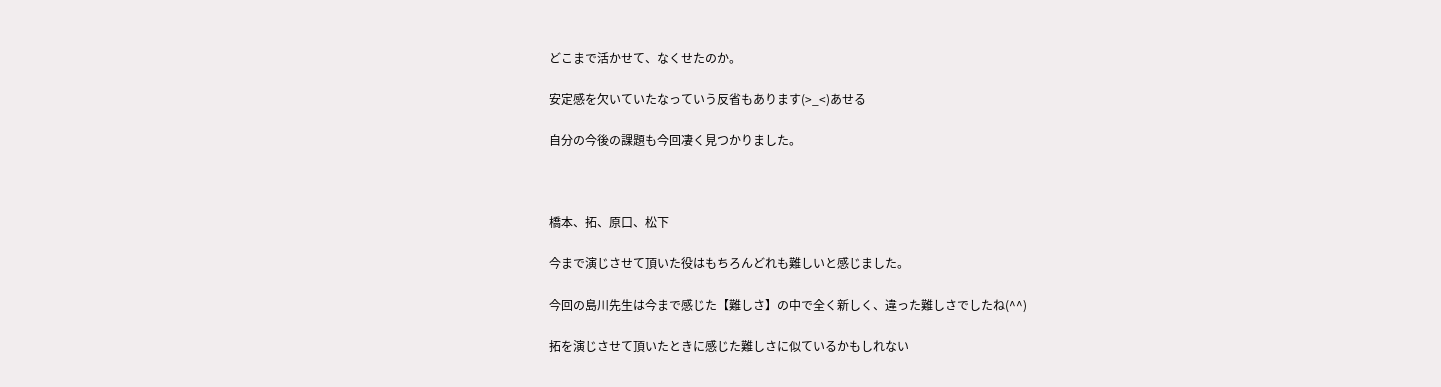どこまで活かせて、なくせたのか。

安定感を欠いていたなっていう反省もあります(>_<)あせる

自分の今後の課題も今回凄く見つかりました。



橋本、拓、原口、松下

今まで演じさせて頂いた役はもちろんどれも難しいと感じました。

今回の島川先生は今まで感じた【難しさ】の中で全く新しく、違った難しさでしたね(^^)

拓を演じさせて頂いたときに感じた難しさに似ているかもしれない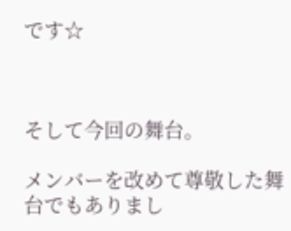です☆



そして今回の舞台。

メンバーを改めて尊敬した舞台でもありまし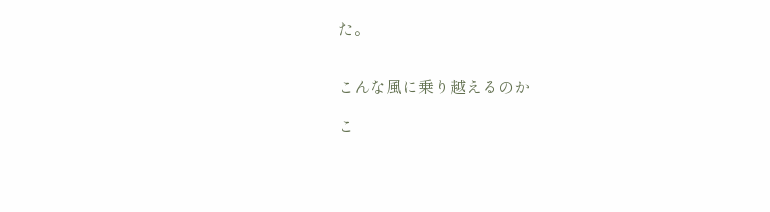た。


こんな風に乗り越えるのか

こ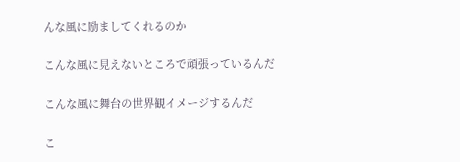んな風に励ましてくれるのか

こんな風に見えないところで頑張っているんだ

こんな風に舞台の世界観イメージするんだ

こ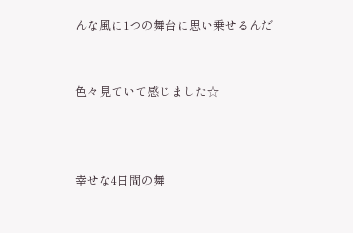んな風に1つの舞台に思い乗せるんだ


色々見ていて感じました☆



幸せな4日間の舞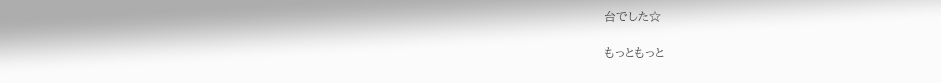台でした☆

もっともっと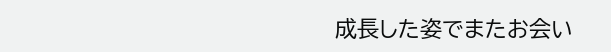成長した姿でまたお会い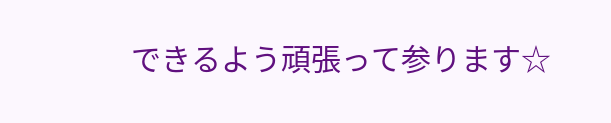できるよう頑張って参ります☆